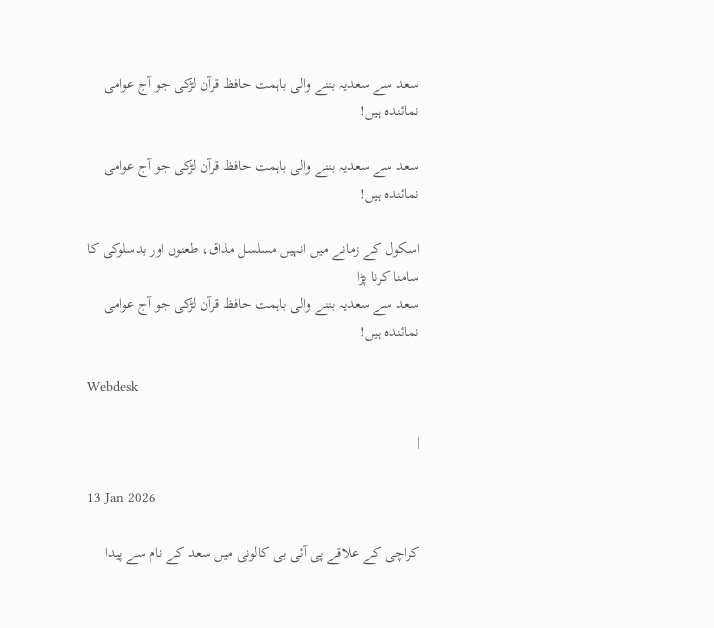سعد سے سعدیہ بننے والی باہمت حافظ قرآن لڑکی جو آج عوامی نمائندہ ہیں!

سعد سے سعدیہ بننے والی باہمت حافظ قرآن لڑکی جو آج عوامی نمائندہ ہیں!

اسکول کے زمانے میں انہیں مسلسل مذاق، طعنوں اور بدسلوکی کا سامنا کرنا پڑا
سعد سے سعدیہ بننے والی باہمت حافظ قرآن لڑکی جو آج عوامی نمائندہ ہیں!

Webdesk

|

13 Jan 2026

کراچی کے علاقے پی آئی بی کالونی میں سعد کے نام سے پیدا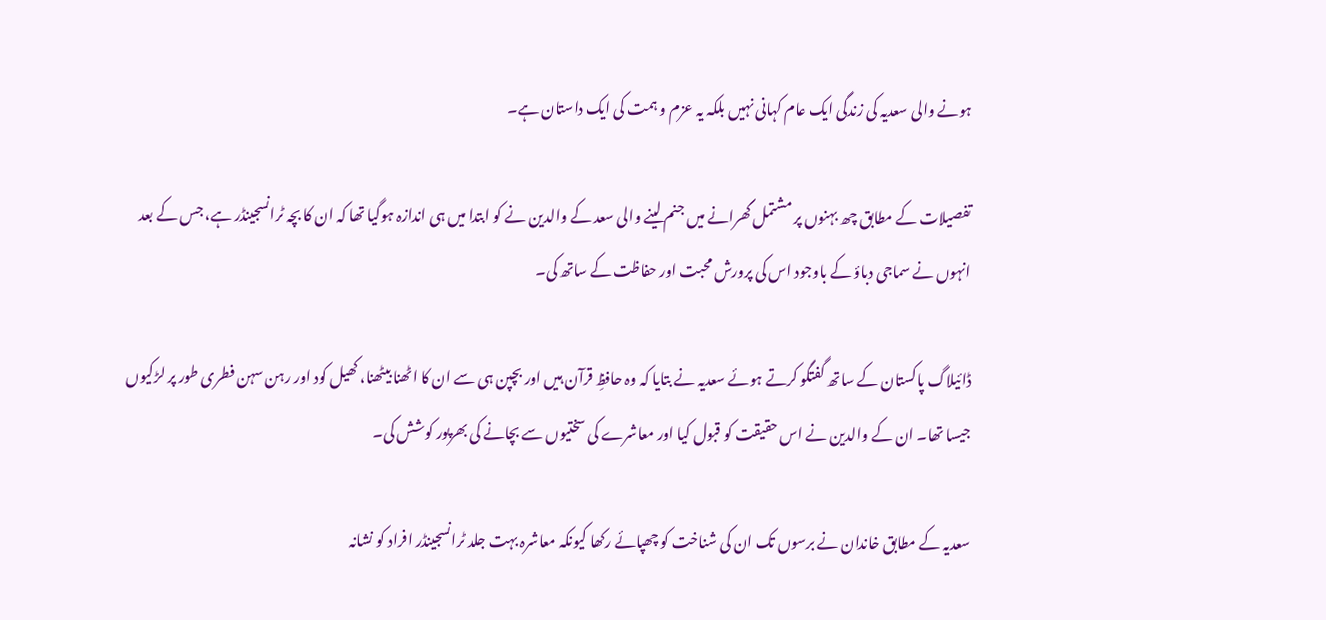ہونے والی سعدیہ کی زندگی ایک عام کہانی نہیں بلکہ یہ عزم و ہمت کی ایک داستان ہے۔

تفصیلات کے مطابق چھ بہنوں پر مشتمل گھرانے میں جنم لینے والی سعد کے والدین نے کو ابتدا میں ہی اندازہ ہوگیا تھا کہ ان کا بچہ ٹرانسجینڈر ہے، جس کے بعد انہوں نے سماجی دباؤ کے باوجود اس کی پرورش محبت اور حفاظت کے ساتھ کی۔

ڈائیلاگ پاکستان کے ساتھ گفتگو کرتے ہوئے سعدیہ نے بتایا کہ وہ حافظِ قرآن ہیں اور بچپن ہی سے ان کا اٹھنا بیٹھنا، کھیل کود اور رہن سہن فطری طور پر لڑکیوں جیسا تھا۔ ان کے والدین نے اس حقیقت کو قبول کیا اور معاشرے کی سختیوں سے بچانے کی بھرپور کوشش کی۔

سعدیہ کے مطابق خاندان نے برسوں تک ان کی شناخت کو چھپائے رکھا کیونکہ معاشرہ بہت جلد ٹرانسجینڈر افراد کو نشانہ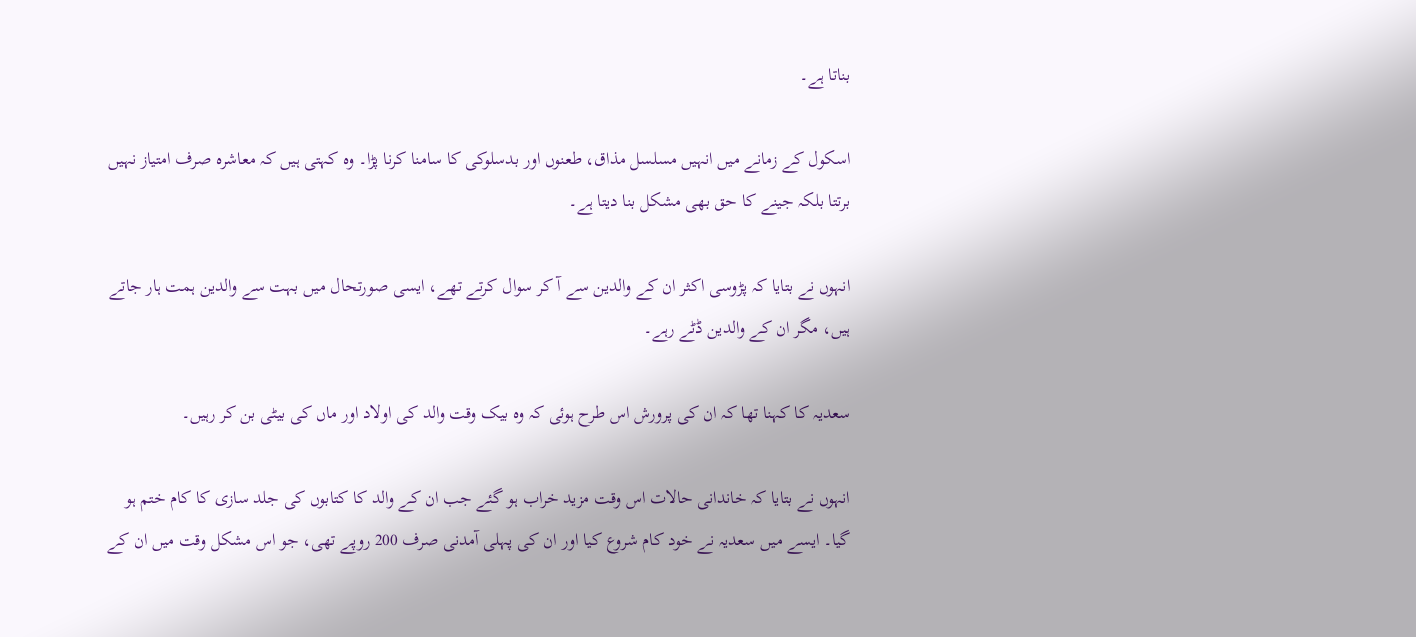بناتا ہے۔

اسکول کے زمانے میں انہیں مسلسل مذاق، طعنوں اور بدسلوکی کا سامنا کرنا پڑا۔ وہ کہتی ہیں کہ معاشرہ صرف امتیاز نہیں برتتا بلکہ جینے کا حق بھی مشکل بنا دیتا ہے۔

انہوں نے بتایا کہ پڑوسی اکثر ان کے والدین سے آ کر سوال کرتے تھے، ایسی صورتحال میں بہت سے والدین ہمت ہار جاتے ہیں، مگر ان کے والدین ڈٹے رہے۔

سعدیہ کا کہنا تھا کہ ان کی پرورش اس طرح ہوئی کہ وہ بیک وقت والد کی اولاد اور ماں کی بیٹی بن کر رہیں۔

انہوں نے بتایا کہ خاندانی حالات اس وقت مزید خراب ہو گئے جب ان کے والد کا کتابوں کی جلد سازی کا کام ختم ہو گیا۔ ایسے میں سعدیہ نے خود کام شروع کیا اور ان کی پہلی آمدنی صرف 200 روپے تھی، جو اس مشکل وقت میں ان کے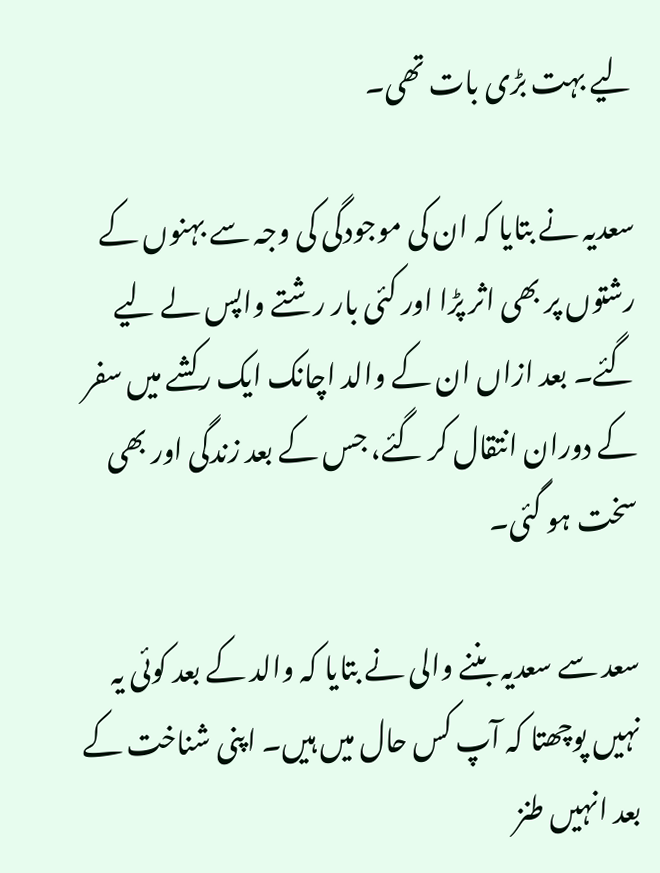لیے بہت بڑی بات تھی۔

سعدیہ نے بتایا کہ ان کی موجودگی کی وجہ سے بہنوں کے رشتوں پر بھی اثر پڑا اور کئی بار رشتے واپس لے لیے گئے۔ بعد ازاں ان کے والد اچانک ایک رکشے میں سفر کے دوران انتقال کر گئے، جس کے بعد زندگی اور بھی سخت ہو گئی۔

سعد سے سعدیہ بننے والی نے بتایا کہ والد کے بعد کوئی یہ نہیں پوچھتا کہ آپ کس حال میں ہیں۔ اپنی شناخت کے بعد انہیں طنز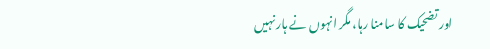اور تضحیک کا سامنا رہا، مگر انہوں نے ہار نہیں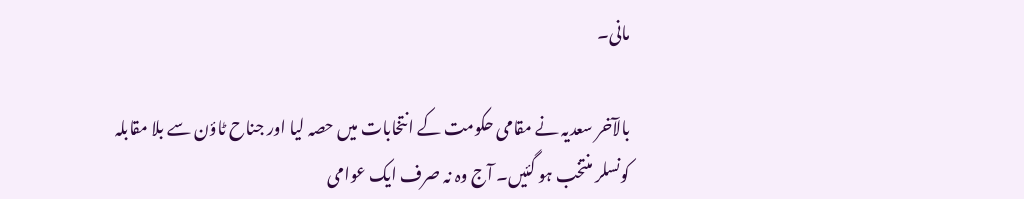مانی۔

بالآخر سعدیہ نے مقامی حکومت کے انتخابات میں حصہ لیا اور جناح ٹاؤن سے بلا مقابلہ کونسلر منتخب ہو گئیں۔ آج وہ نہ صرف ایک عوامی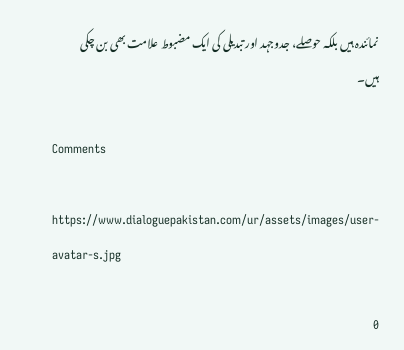نمائندہ ہیں بلکہ حوصلے، جدوجہد اور تبدیلی کی ایک مضبوط علامت بھی بن چکی ہیں۔

Comments

https://www.dialoguepakistan.com/ur/assets/images/user-avatar-s.jpg

0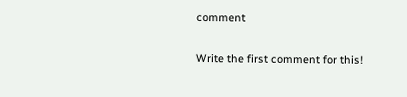comment

Write the first comment for this!